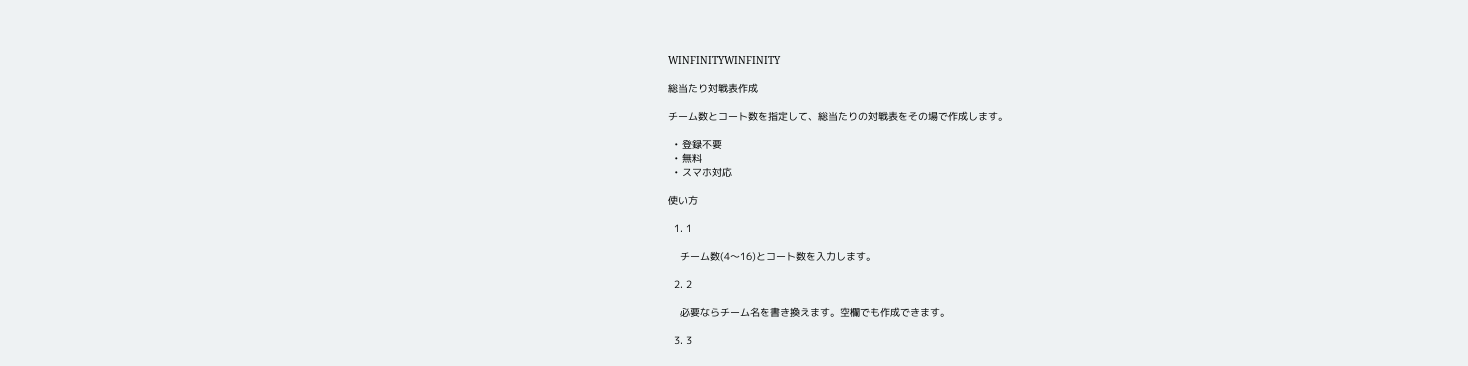WINFINITYWINFINITY

総当たり対戦表作成

チーム数とコート数を指定して、総当たりの対戦表をその場で作成します。

  • 登録不要
  • 無料
  • スマホ対応

使い方

  1. 1

    チーム数(4〜16)とコート数を入力します。

  2. 2

    必要ならチーム名を書き換えます。空欄でも作成できます。

  3. 3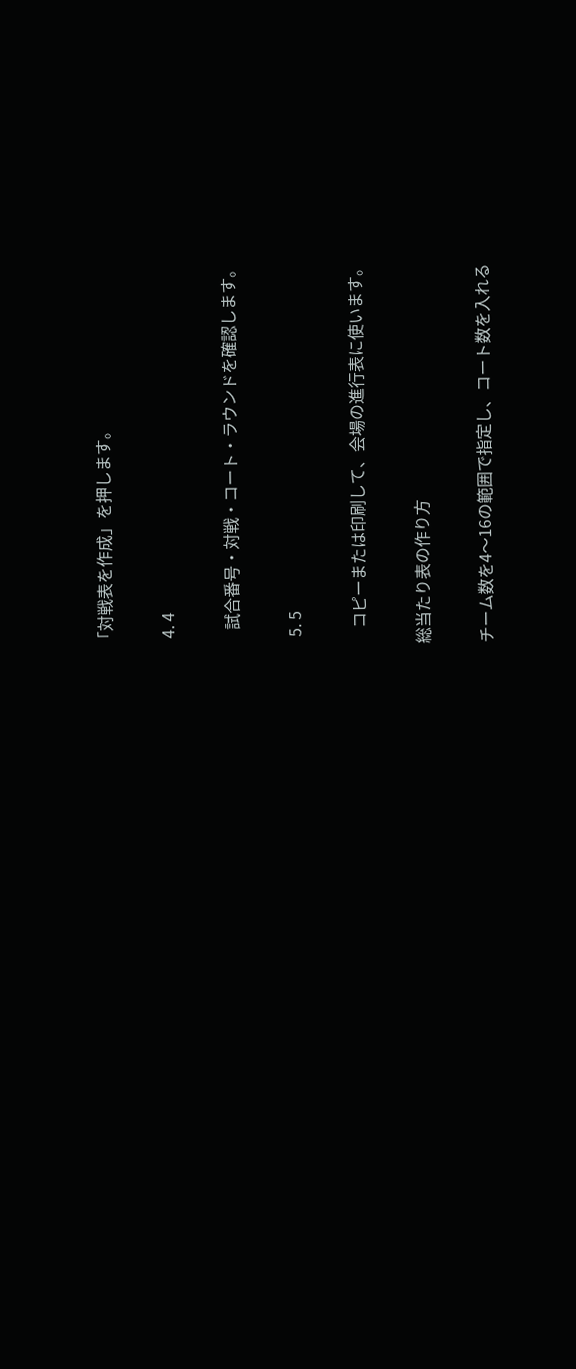「対戦表を作成」を押します。

  4. 4

    試合番号・対戦・コート・ラウンドを確認します。

  5. 5

    コピーまたは印刷して、会場の進行表に使います。

総当たり表の作り方

チーム数を4〜16の範囲で指定し、コート数を入れる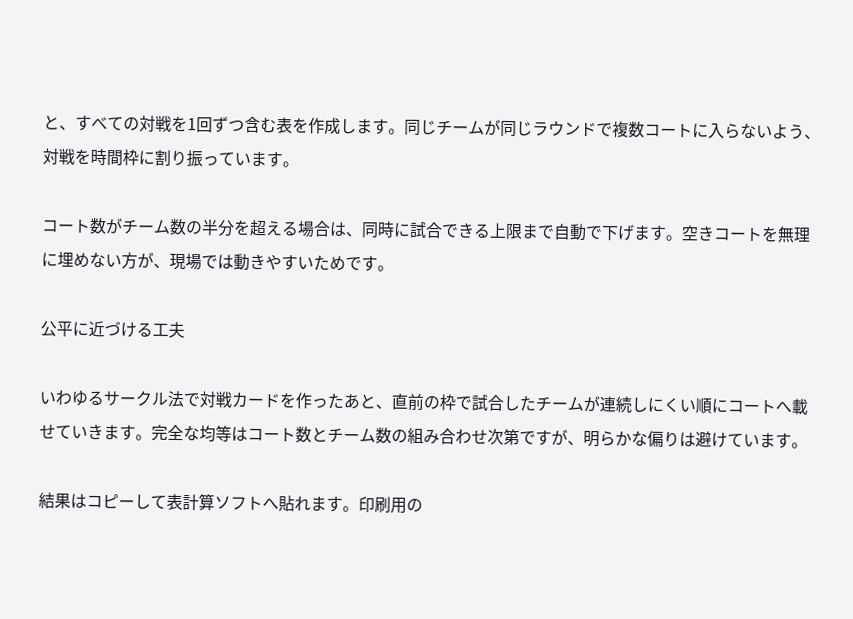と、すべての対戦を1回ずつ含む表を作成します。同じチームが同じラウンドで複数コートに入らないよう、対戦を時間枠に割り振っています。

コート数がチーム数の半分を超える場合は、同時に試合できる上限まで自動で下げます。空きコートを無理に埋めない方が、現場では動きやすいためです。

公平に近づける工夫

いわゆるサークル法で対戦カードを作ったあと、直前の枠で試合したチームが連続しにくい順にコートへ載せていきます。完全な均等はコート数とチーム数の組み合わせ次第ですが、明らかな偏りは避けています。

結果はコピーして表計算ソフトへ貼れます。印刷用の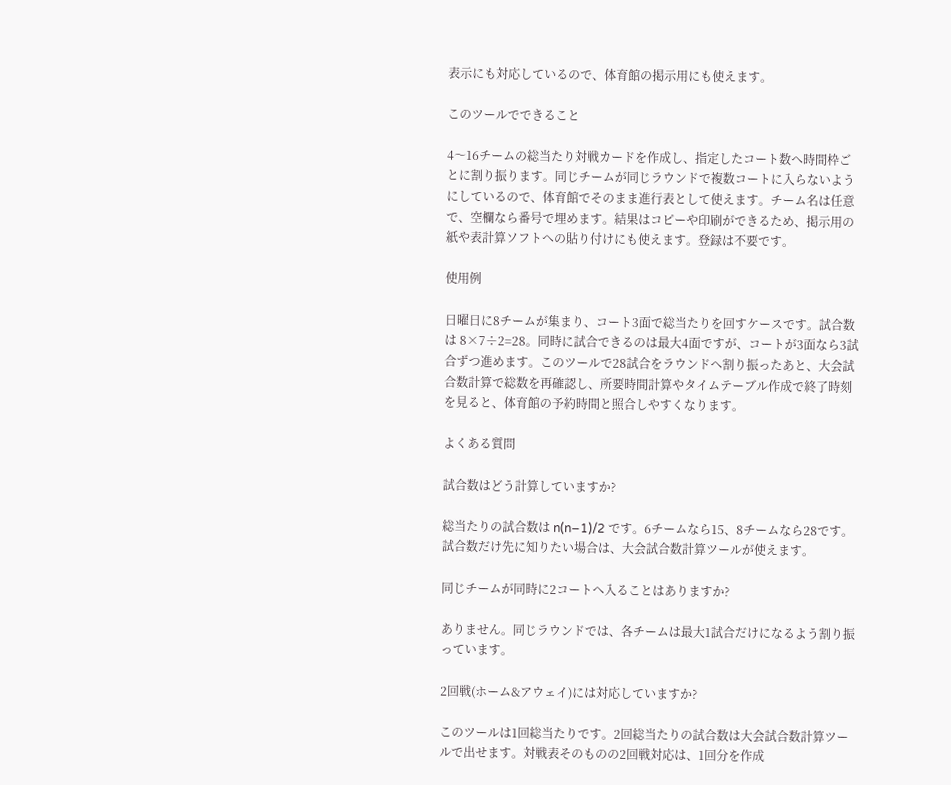表示にも対応しているので、体育館の掲示用にも使えます。

このツールでできること

4〜16チームの総当たり対戦カードを作成し、指定したコート数へ時間枠ごとに割り振ります。同じチームが同じラウンドで複数コートに入らないようにしているので、体育館でそのまま進行表として使えます。チーム名は任意で、空欄なら番号で埋めます。結果はコピーや印刷ができるため、掲示用の紙や表計算ソフトへの貼り付けにも使えます。登録は不要です。

使用例

日曜日に8チームが集まり、コート3面で総当たりを回すケースです。試合数は 8×7÷2=28。同時に試合できるのは最大4面ですが、コートが3面なら3試合ずつ進めます。このツールで28試合をラウンドへ割り振ったあと、大会試合数計算で総数を再確認し、所要時間計算やタイムテーブル作成で終了時刻を見ると、体育館の予約時間と照合しやすくなります。

よくある質問

試合数はどう計算していますか?

総当たりの試合数は n(n−1)/2 です。6チームなら15、8チームなら28です。試合数だけ先に知りたい場合は、大会試合数計算ツールが使えます。

同じチームが同時に2コートへ入ることはありますか?

ありません。同じラウンドでは、各チームは最大1試合だけになるよう割り振っています。

2回戦(ホーム&アウェイ)には対応していますか?

このツールは1回総当たりです。2回総当たりの試合数は大会試合数計算ツールで出せます。対戦表そのものの2回戦対応は、1回分を作成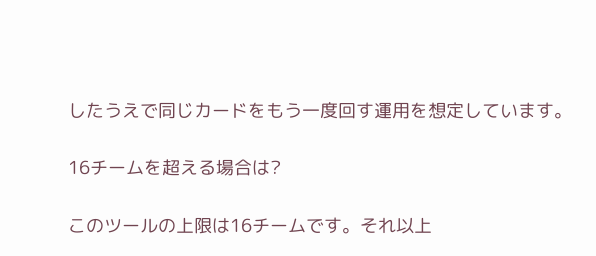したうえで同じカードをもう一度回す運用を想定しています。

16チームを超える場合は?

このツールの上限は16チームです。それ以上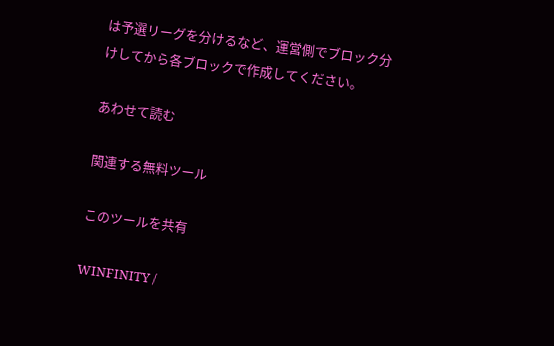は予選リーグを分けるなど、運営側でブロック分けしてから各ブロックで作成してください。

あわせて読む

関連する無料ツール

このツールを共有

WINFINITY /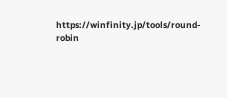https://winfinity.jp/tools/round-robin